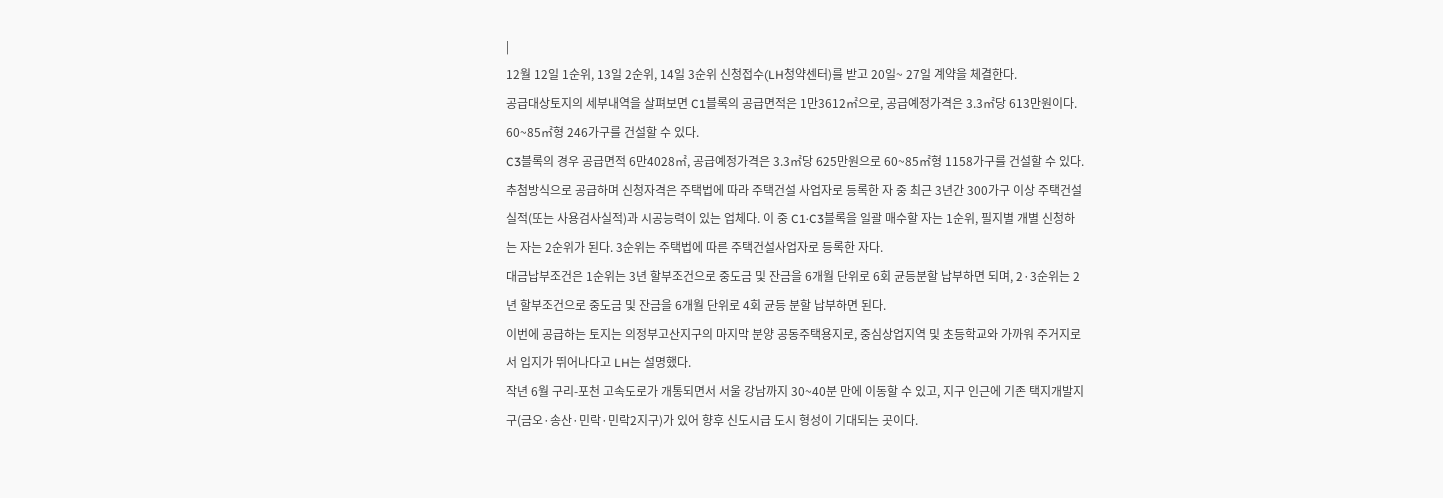|
12월 12일 1순위, 13일 2순위, 14일 3순위 신청접수(LH청약센터)를 받고 20일~ 27일 계약을 체결한다.
공급대상토지의 세부내역을 살펴보면 C1블록의 공급면적은 1만3612㎡으로, 공급예정가격은 3.3㎡당 613만원이다. 60~85㎡형 246가구를 건설할 수 있다.
C3블록의 경우 공급면적 6만4028㎡, 공급예정가격은 3.3㎡당 625만원으로 60~85㎡형 1158가구를 건설할 수 있다.
추첨방식으로 공급하며 신청자격은 주택법에 따라 주택건설 사업자로 등록한 자 중 최근 3년간 300가구 이상 주택건설실적(또는 사용검사실적)과 시공능력이 있는 업체다. 이 중 C1·C3블록을 일괄 매수할 자는 1순위, 필지별 개별 신청하는 자는 2순위가 된다. 3순위는 주택법에 따른 주택건설사업자로 등록한 자다.
대금납부조건은 1순위는 3년 할부조건으로 중도금 및 잔금을 6개월 단위로 6회 균등분할 납부하면 되며, 2·3순위는 2년 할부조건으로 중도금 및 잔금을 6개월 단위로 4회 균등 분할 납부하면 된다.
이번에 공급하는 토지는 의정부고산지구의 마지막 분양 공동주택용지로, 중심상업지역 및 초등학교와 가까워 주거지로서 입지가 뛰어나다고 LH는 설명했다.
작년 6월 구리-포천 고속도로가 개통되면서 서울 강남까지 30~40분 만에 이동할 수 있고, 지구 인근에 기존 택지개발지구(금오·송산·민락·민락2지구)가 있어 향후 신도시급 도시 형성이 기대되는 곳이다.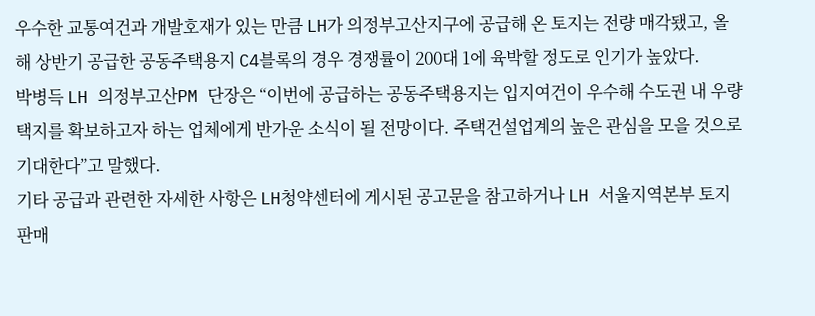우수한 교통여건과 개발호재가 있는 만큼 LH가 의정부고산지구에 공급해 온 토지는 전량 매각됐고, 올해 상반기 공급한 공동주택용지 C4블록의 경우 경쟁률이 200대 1에 육박할 정도로 인기가 높았다.
박병득 LH 의정부고산PM 단장은 “이번에 공급하는 공동주택용지는 입지여건이 우수해 수도권 내 우량택지를 확보하고자 하는 업체에게 반가운 소식이 될 전망이다. 주택건설업계의 높은 관심을 모을 것으로 기대한다”고 말했다.
기타 공급과 관련한 자세한 사항은 LH청약센터에 게시된 공고문을 참고하거나 LH 서울지역본부 토지판매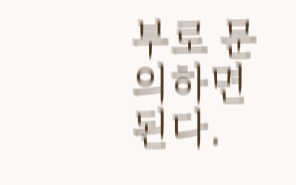부로 문의하면 된다.